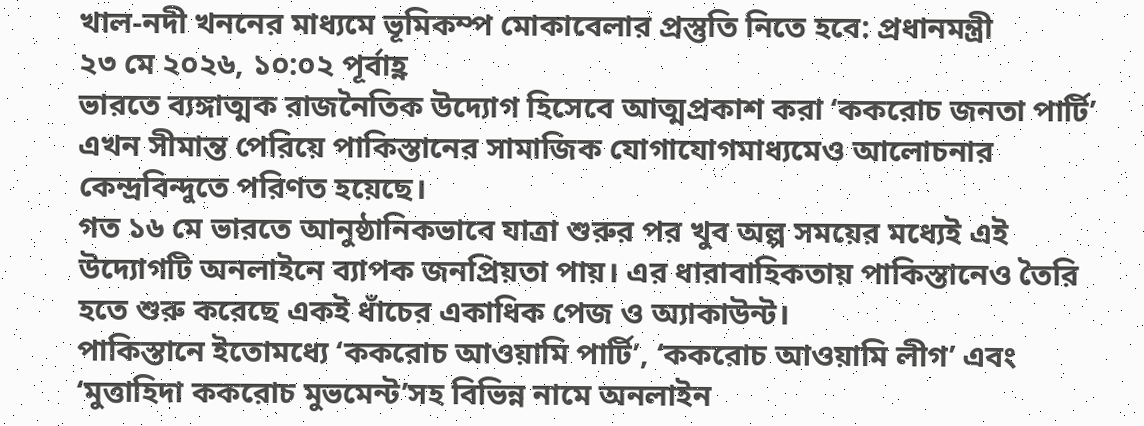খাল-নদী খননের মাধ্যমে ভূমিকম্প মোকাবেলার প্রস্তুতি নিতে হবে: প্রধানমন্ত্রী
২৩ মে ২০২৬, ১০:০২ পূর্বাহ্ণ
ভারতে ব্যঙ্গাত্মক রাজনৈতিক উদ্যোগ হিসেবে আত্মপ্রকাশ করা ‘ককরোচ জনতা পার্টি’ এখন সীমান্ত পেরিয়ে পাকিস্তানের সামাজিক যোগাযোগমাধ্যমেও আলোচনার কেন্দ্রবিন্দুতে পরিণত হয়েছে।
গত ১৬ মে ভারতে আনুষ্ঠানিকভাবে যাত্রা শুরুর পর খুব অল্প সময়ের মধ্যেই এই উদ্যোগটি অনলাইনে ব্যাপক জনপ্রিয়তা পায়। এর ধারাবাহিকতায় পাকিস্তানেও তৈরি হতে শুরু করেছে একই ধাঁচের একাধিক পেজ ও অ্যাকাউন্ট।
পাকিস্তানে ইতোমধ্যে ‘ককরোচ আওয়ামি পার্টি’, ‘ককরোচ আওয়ামি লীগ’ এবং ‘মুত্তাহিদা ককরোচ মুভমেন্ট’সহ বিভিন্ন নামে অনলাইন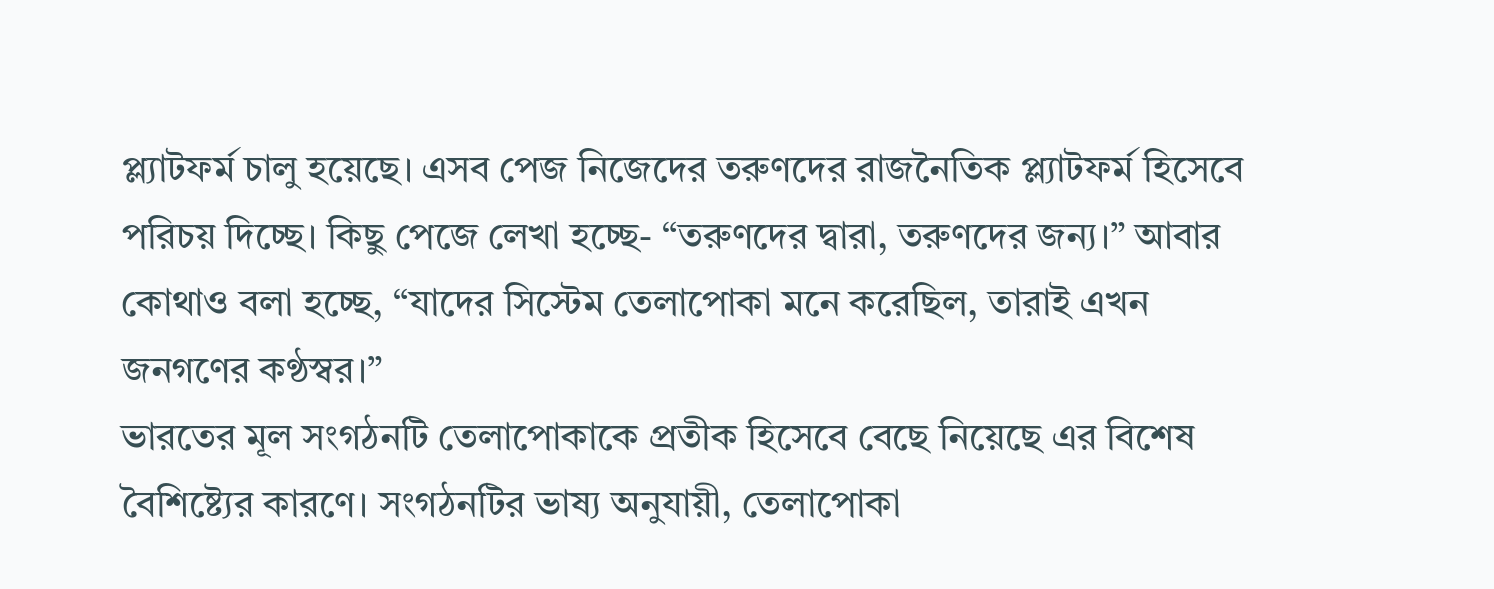প্ল্যাটফর্ম চালু হয়েছে। এসব পেজ নিজেদের তরুণদের রাজনৈতিক প্ল্যাটফর্ম হিসেবে পরিচয় দিচ্ছে। কিছু পেজে লেখা হচ্ছে- “তরুণদের দ্বারা, তরুণদের জন্য।” আবার কোথাও বলা হচ্ছে, “যাদের সিস্টেম তেলাপোকা মনে করেছিল, তারাই এখন জনগণের কণ্ঠস্বর।”
ভারতের মূল সংগঠনটি তেলাপোকাকে প্রতীক হিসেবে বেছে নিয়েছে এর বিশেষ বৈশিষ্ট্যের কারণে। সংগঠনটির ভাষ্য অনুযায়ী, তেলাপোকা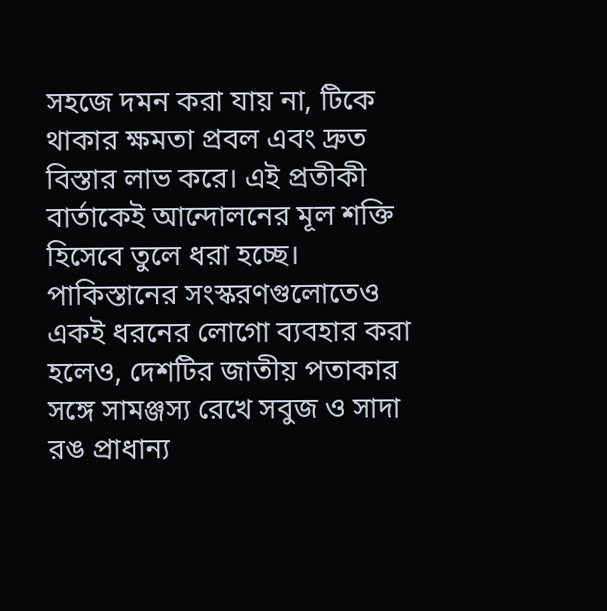সহজে দমন করা যায় না, টিকে থাকার ক্ষমতা প্রবল এবং দ্রুত বিস্তার লাভ করে। এই প্রতীকী বার্তাকেই আন্দোলনের মূল শক্তি হিসেবে তুলে ধরা হচ্ছে।
পাকিস্তানের সংস্করণগুলোতেও একই ধরনের লোগো ব্যবহার করা হলেও, দেশটির জাতীয় পতাকার সঙ্গে সামঞ্জস্য রেখে সবুজ ও সাদা রঙ প্রাধান্য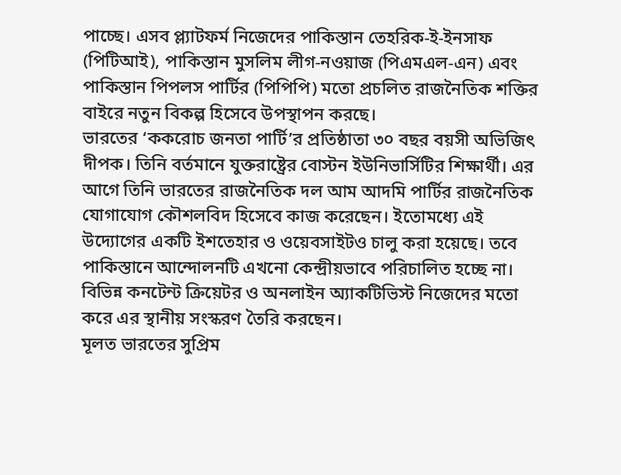পাচ্ছে। এসব প্ল্যাটফর্ম নিজেদের পাকিস্তান তেহরিক-ই-ইনসাফ (পিটিআই), পাকিস্তান মুসলিম লীগ-নওয়াজ (পিএমএল-এন) এবং পাকিস্তান পিপলস পার্টির (পিপিপি) মতো প্রচলিত রাজনৈতিক শক্তির বাইরে নতুন বিকল্প হিসেবে উপস্থাপন করছে।
ভারতের ‘ককরোচ জনতা পার্টি’র প্রতিষ্ঠাতা ৩০ বছর বয়সী অভিজিৎ দীপক। তিনি বর্তমানে যুক্তরাষ্ট্রের বোস্টন ইউনিভার্সিটির শিক্ষার্থী। এর আগে তিনি ভারতের রাজনৈতিক দল আম আদমি পার্টির রাজনৈতিক যোগাযোগ কৌশলবিদ হিসেবে কাজ করেছেন। ইতোমধ্যে এই উদ্যোগের একটি ইশতেহার ও ওয়েবসাইটও চালু করা হয়েছে। তবে পাকিস্তানে আন্দোলনটি এখনো কেন্দ্রীয়ভাবে পরিচালিত হচ্ছে না। বিভিন্ন কনটেন্ট ক্রিয়েটর ও অনলাইন অ্যাকটিভিস্ট নিজেদের মতো করে এর স্থানীয় সংস্করণ তৈরি করছেন।
মূলত ভারতের সুপ্রিম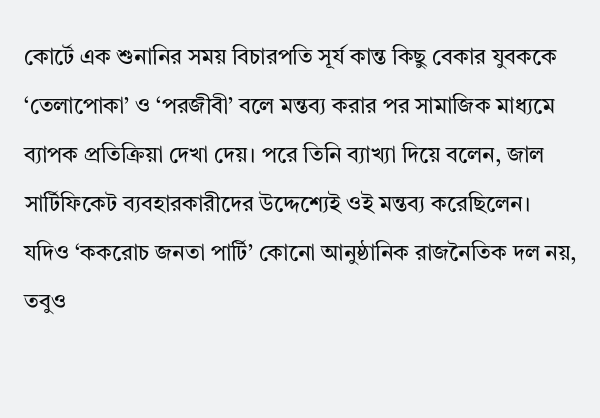কোর্টে এক শুনানির সময় বিচারপতি সূর্য কান্ত কিছু বেকার যুবককে ‘তেলাপোকা’ ও ‘পরজীবী’ বলে মন্তব্য করার পর সামাজিক মাধ্যমে ব্যাপক প্রতিক্রিয়া দেখা দেয়। পরে তিনি ব্যাখ্যা দিয়ে বলেন, জাল সার্টিফিকেট ব্যবহারকারীদের উদ্দেশ্যেই ওই মন্তব্য করেছিলেন।
যদিও ‘ককরোচ জনতা পার্টি’ কোনো আনুষ্ঠানিক রাজনৈতিক দল নয়, তবুও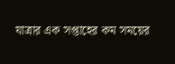যাত্রার এক সপ্তাহের কম সময়ের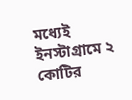মধ্যেই ইনস্টাগ্রামে ২ কোটির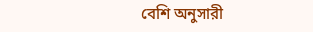বেশি অনুসারী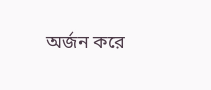অর্জন করে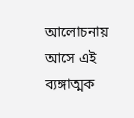আলোচনায় আসে এই ব্যঙ্গাত্মক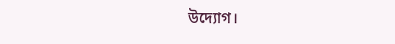উদ্যোগ।